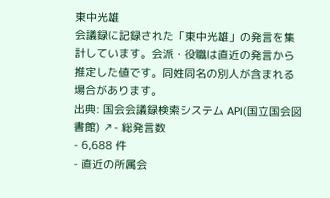東中光雄
会議録に記録された「東中光雄」の発言を集計しています。会派・役職は直近の発言から推定した値です。同姓同名の別人が含まれる場合があります。
出典: 国会会議録検索システム API(国立国会図書館) ↗- 総発言数
- 6,688 件
- 直近の所属会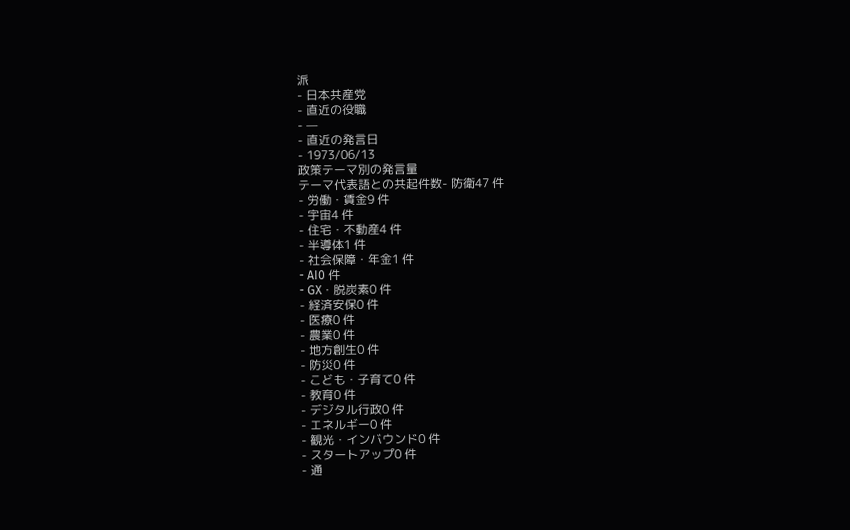派
- 日本共産党
- 直近の役職
- —
- 直近の発言日
- 1973/06/13
政策テーマ別の発言量
テーマ代表語との共起件数- 防衛47 件
- 労働・賃金9 件
- 宇宙4 件
- 住宅・不動産4 件
- 半導体1 件
- 社会保障・年金1 件
- AI0 件
- GX・脱炭素0 件
- 経済安保0 件
- 医療0 件
- 農業0 件
- 地方創生0 件
- 防災0 件
- こども・子育て0 件
- 教育0 件
- デジタル行政0 件
- エネルギー0 件
- 観光・インバウンド0 件
- スタートアップ0 件
- 通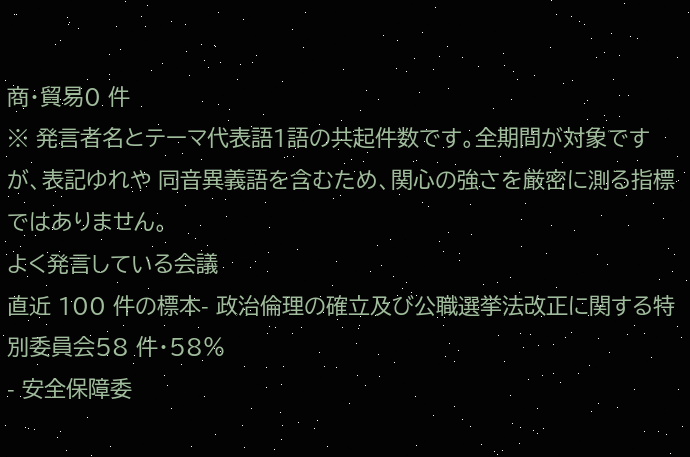商・貿易0 件
※ 発言者名とテーマ代表語1語の共起件数です。全期間が対象ですが、表記ゆれや 同音異義語を含むため、関心の強さを厳密に測る指標ではありません。
よく発言している会議
直近 100 件の標本- 政治倫理の確立及び公職選挙法改正に関する特別委員会58 件・58%
- 安全保障委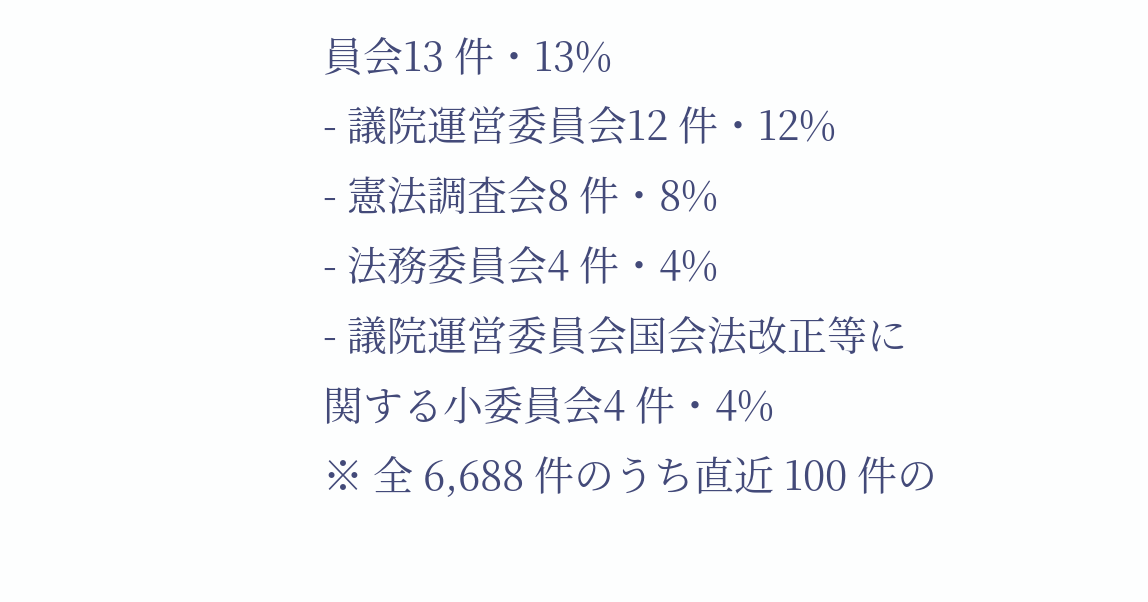員会13 件・13%
- 議院運営委員会12 件・12%
- 憲法調査会8 件・8%
- 法務委員会4 件・4%
- 議院運営委員会国会法改正等に関する小委員会4 件・4%
※ 全 6,688 件のうち直近 100 件の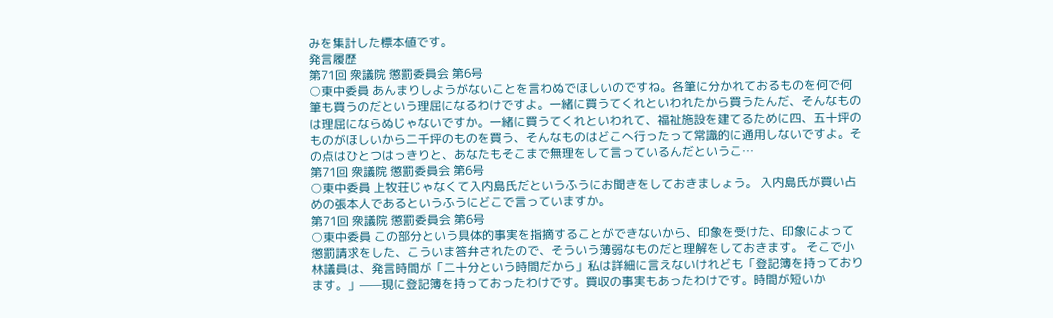みを集計した標本値です。
発言履歴
第71回 衆議院 懲罰委員会 第6号
○東中委員 あんまりしようがないことを言わぬでほしいのですね。各筆に分かれておるものを何で何筆も買うのだという理屈になるわけですよ。一緒に買うてくれといわれたから買うたんだ、そんなものは理屈にならぬじゃないですか。一緒に買うてくれといわれて、福祉施設を建てるために四、五十坪のものがほしいから二千坪のものを買う、そんなものはどこへ行ったって常識的に通用しないですよ。その点はひとつはっきりと、あなたもそこまで無理をして言っているんだというこ…
第71回 衆議院 懲罰委員会 第6号
○東中委員 上牧荘じゃなくて入内島氏だというふうにお聞きをしておきましょう。 入内島氏が買い占めの張本人であるというふうにどこで言っていますか。
第71回 衆議院 懲罰委員会 第6号
○東中委員 この部分という具体的事実を指摘することができないから、印象を受けた、印象によって懲罰請求をした、こういま答弁されたので、そういう薄弱なものだと理解をしておきます。 そこで小林議員は、発言時間が「二十分という時間だから」私は詳細に言えないけれども「登記簿を持っております。」——現に登記簿を持っておったわけです。買収の事実もあったわけです。時間が短いか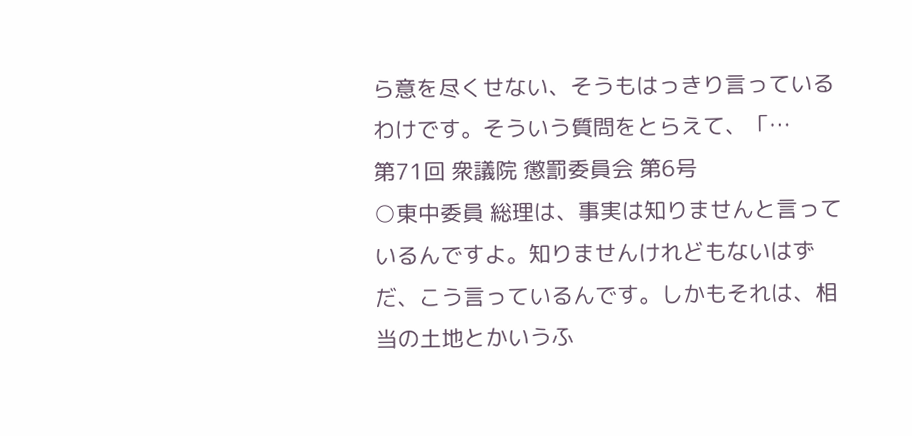ら意を尽くせない、そうもはっきり言っているわけです。そういう質問をとらえて、「…
第71回 衆議院 懲罰委員会 第6号
○東中委員 総理は、事実は知りませんと言っているんですよ。知りませんけれどもないはずだ、こう言っているんです。しかもそれは、相当の土地とかいうふ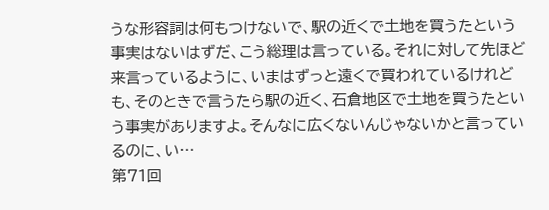うな形容詞は何もつけないで、駅の近くで土地を買うたという事実はないはずだ、こう総理は言っている。それに対して先ほど来言っているように、いまはずっと遠くで買われているけれども、そのときで言うたら駅の近く、石倉地区で土地を買うたという事実がありますよ。そんなに広くないんじゃないかと言っているのに、い…
第71回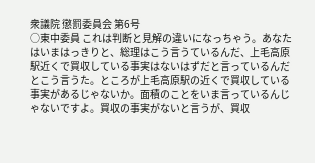衆議院 懲罰委員会 第6号
○東中委員 これは判断と見解の違いになっちゃう。あなたはいまはっきりと、総理はこう言うているんだ、上毛高原駅近くで買収している事実はないはずだと言っているんだとこう言うた。ところが上毛高原駅の近くで買収している事実があるじゃないか。面積のことをいま言っているんじゃないですよ。買収の事実がないと言うが、買収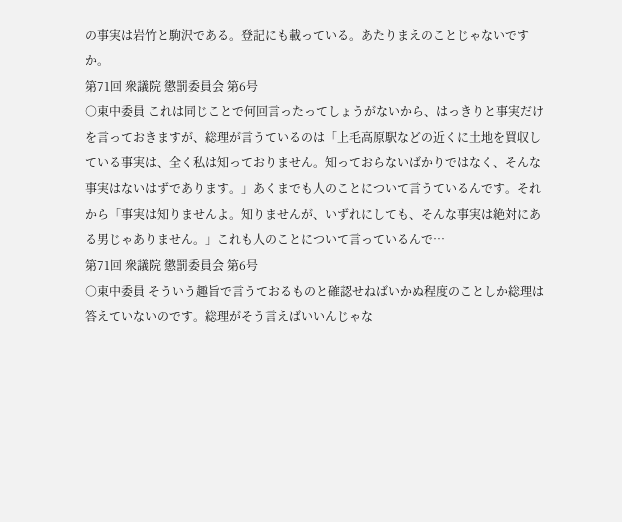の事実は岩竹と駒沢である。登記にも載っている。あたりまえのことじゃないですか。
第71回 衆議院 懲罰委員会 第6号
○東中委員 これは同じことで何回言ったってしょうがないから、はっきりと事実だけを言っておきますが、総理が言うているのは「上毛高原駅などの近くに土地を買収している事実は、全く私は知っておりません。知っておらないばかりではなく、そんな事実はないはずであります。」あくまでも人のことについて言うているんです。それから「事実は知りませんよ。知りませんが、いずれにしても、そんな事実は絶対にある男じゃありません。」これも人のことについて言っているんで…
第71回 衆議院 懲罰委員会 第6号
○東中委員 そういう趣旨で言うておるものと確認せねばいかぬ程度のことしか総理は答えていないのです。総理がそう言えばいいんじゃな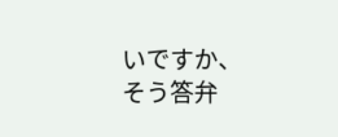いですか、そう答弁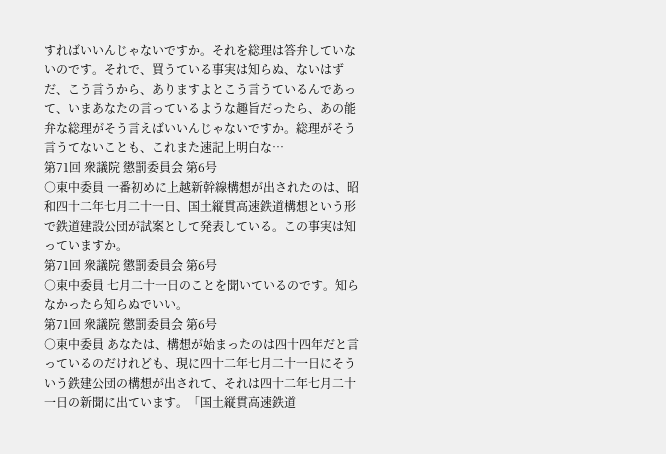すればいいんじゃないですか。それを総理は答弁していないのです。それで、買うている事実は知らぬ、ないはずだ、こう言うから、ありますよとこう言うているんであって、いまあなたの言っているような趣旨だったら、あの能弁な総理がそう言えばいいんじゃないですか。総理がそう言うてないことも、これまた速記上明白な…
第71回 衆議院 懲罰委員会 第6号
○東中委員 一番初めに上越新幹線構想が出されたのは、昭和四十二年七月二十一日、国土縦貫高速鉄道構想という形で鉄道建設公団が試案として発表している。この事実は知っていますか。
第71回 衆議院 懲罰委員会 第6号
○東中委員 七月二十一日のことを聞いているのです。知らなかったら知らぬでいい。
第71回 衆議院 懲罰委員会 第6号
○東中委員 あなたは、構想が始まったのは四十四年だと言っているのだけれども、現に四十二年七月二十一日にそういう鉄建公団の構想が出されて、それは四十二年七月二十一日の新聞に出ています。「国土縦貫高速鉄道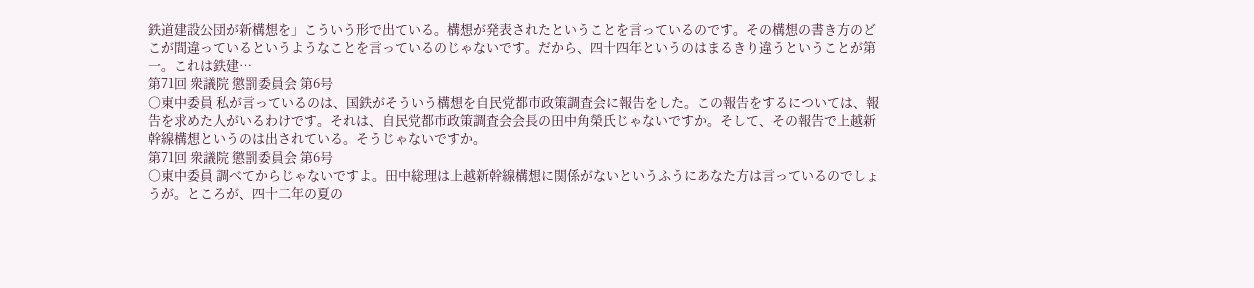鉄道建設公団が新構想を」こういう形で出ている。構想が発表されたということを言っているのです。その構想の書き方のどこが間違っているというようなことを言っているのじゃないです。だから、四十四年というのはまるきり違うということが第一。これは鉄建…
第71回 衆議院 懲罰委員会 第6号
○東中委員 私が言っているのは、国鉄がそういう構想を自民党都市政策調査会に報告をした。この報告をするについては、報告を求めた人がいるわけです。それは、自民党都市政策調査会会長の田中角榮氏じゃないですか。そして、その報告で上越新幹線構想というのは出されている。そうじゃないですか。
第71回 衆議院 懲罰委員会 第6号
○東中委員 調べてからじゃないですよ。田中総理は上越新幹線構想に関係がないというふうにあなた方は言っているのでしょうが。ところが、四十二年の夏の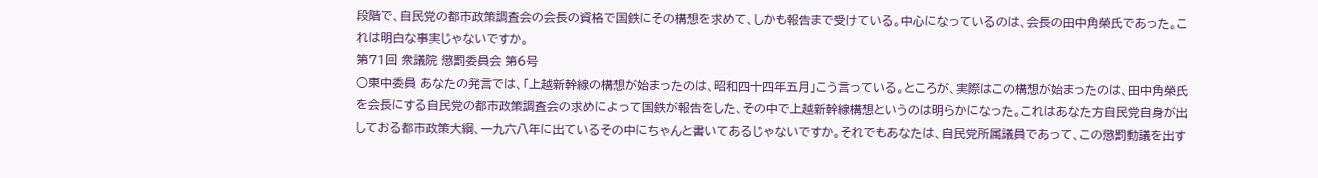段階で、自民党の都市政策調査会の会長の資格で国鉄にその構想を求めて、しかも報告まで受けている。中心になっているのは、会長の田中角榮氏であった。これは明白な事実じゃないですか。
第71回 衆議院 懲罰委員会 第6号
○東中委員 あなたの発言では、「上越新幹線の構想が始まったのは、昭和四十四年五月」こう言っている。ところが、実際はこの構想が始まったのは、田中角榮氏を会長にする自民党の都市政策調査会の求めによって国鉄が報告をした、その中で上越新幹線構想というのは明らかになった。これはあなた方自民党自身が出しておる都市政策大綱、一九六八年に出ているその中にちゃんと書いてあるじゃないですか。それでもあなたは、自民党所属議員であって、この懲罰動議を出す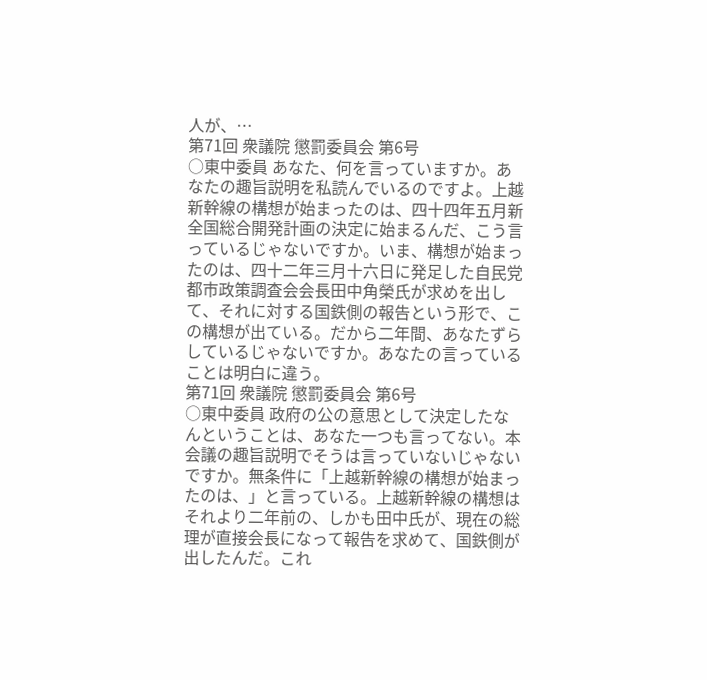人が、…
第71回 衆議院 懲罰委員会 第6号
○東中委員 あなた、何を言っていますか。あなたの趣旨説明を私読んでいるのですよ。上越新幹線の構想が始まったのは、四十四年五月新全国総合開発計画の決定に始まるんだ、こう言っているじゃないですか。いま、構想が始まったのは、四十二年三月十六日に発足した自民党都市政策調査会会長田中角榮氏が求めを出して、それに対する国鉄側の報告という形で、この構想が出ている。だから二年間、あなたずらしているじゃないですか。あなたの言っていることは明白に違う。
第71回 衆議院 懲罰委員会 第6号
○東中委員 政府の公の意思として決定したなんということは、あなた一つも言ってない。本会議の趣旨説明でそうは言っていないじゃないですか。無条件に「上越新幹線の構想が始まったのは、」と言っている。上越新幹線の構想はそれより二年前の、しかも田中氏が、現在の総理が直接会長になって報告を求めて、国鉄側が出したんだ。これ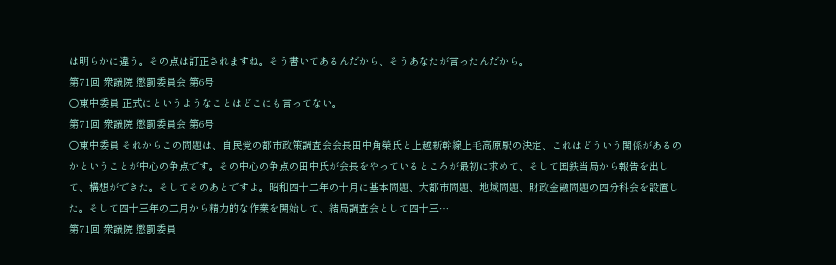は明らかに違う。その点は訂正されますね。そう書いてあるんだから、そうあなたが言ったんだから。
第71回 衆議院 懲罰委員会 第6号
○東中委員 正式にというようなことはどこにも言ってない。
第71回 衆議院 懲罰委員会 第6号
○東中委員 それからこの問題は、自民党の都市政策調査会会長田中角榮氏と上越新幹線上毛高原駅の決定、これはどういう関係があるのかということが中心の争点です。その中心の争点の田中氏が会長をやっているところが最初に求めて、そして国鉄当局から報告を出して、構想ができた。そしてそのあとですよ。昭和四十二年の十月に基本問題、大都市問題、地域問題、財政金融問題の四分科会を設置した。そして四十三年の二月から精力的な作業を開始して、結局調査会として四十三…
第71回 衆議院 懲罰委員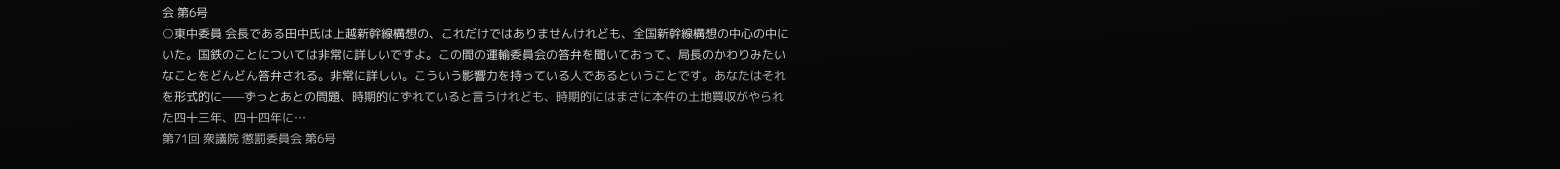会 第6号
○東中委員 会長である田中氏は上越新幹線構想の、これだけではありませんけれども、全国新幹線構想の中心の中にいた。国鉄のことについては非常に詳しいですよ。この間の運輸委員会の答弁を聞いておって、局長のかわりみたいなことをどんどん答弁される。非常に詳しい。こういう影響力を持っている人であるということです。あなたはそれを形式的に——ずっとあとの問題、時期的にずれていると言うけれども、時期的にはまさに本件の土地買収がやられた四十三年、四十四年に…
第71回 衆議院 懲罰委員会 第6号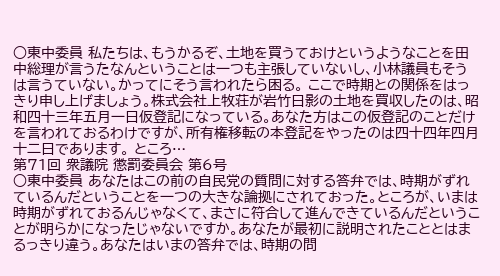○東中委員 私たちは、もうかるぞ、土地を買うておけというようなことを田中総理が言うたなんということは一つも主張していないし、小林議員もそうは言うていない。かってにそう言われたら困る。 ここで時期との関係をはっきり申し上げましょう。株式会社上牧荘が岩竹日影の土地を買収したのは、昭和四十三年五月一日仮登記になっている。あなた方はこの仮登記のことだけを言われておるわけですが、所有権移転の本登記をやったのは四十四年四月十二日であります。 ところ…
第71回 衆議院 懲罰委員会 第6号
○東中委員 あなたはこの前の自民党の質問に対する答弁では、時期がずれているんだということを一つの大きな論拠にされておった。ところが、いまは時期がずれておるんじゃなくて、まさに符合して進んできているんだということが明らかになったじゃないですか。あなたが最初に説明されたこととはまるっきり違う。あなたはいまの答弁では、時期の問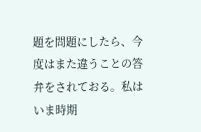題を問題にしたら、今度はまた違うことの答弁をされておる。私はいま時期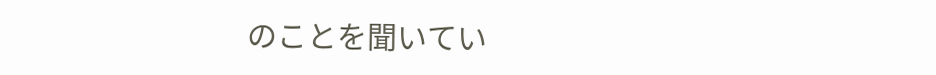のことを聞いてい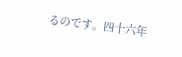るのです。四十六年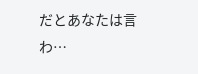だとあなたは言わ…